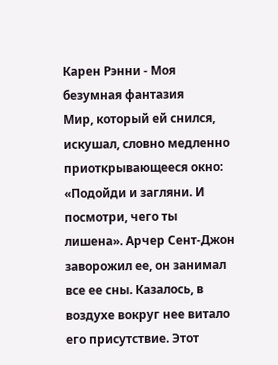Карен Рэнни - Моя безумная фантазия
Мир, который ей снился, искушал, словно медленно приоткрывающееся окно: «Подойди и загляни. И посмотри, чего ты лишена». Арчер Сент-Джон заворожил ее, он занимал все ее сны. Казалось, в воздухе вокруг нее витало его присутствие. Этот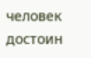человек достоин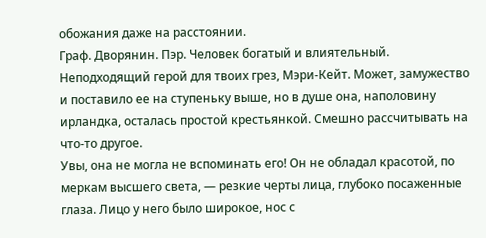обожания даже на расстоянии.
Граф. Дворянин. Пэр. Человек богатый и влиятельный. Неподходящий герой для твоих грез, Мэри-Кейт. Может, замужество и поставило ее на ступеньку выше, но в душе она, наполовину ирландка, осталась простой крестьянкой. Смешно рассчитывать на что-то другое.
Увы, она не могла не вспоминать его! Он не обладал красотой, по меркам высшего света, — резкие черты лица, глубоко посаженные глаза. Лицо у него было широкое, нос с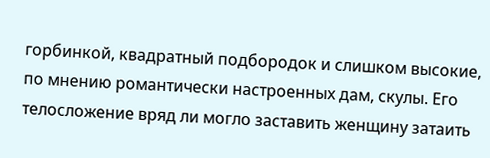горбинкой, квадратный подбородок и слишком высокие, по мнению романтически настроенных дам, скулы. Его телосложение вряд ли могло заставить женщину затаить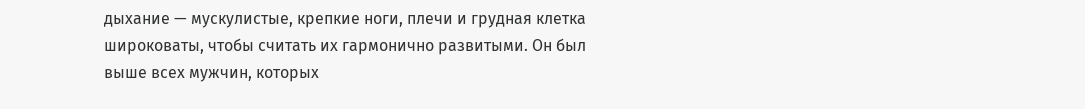дыхание — мускулистые, крепкие ноги, плечи и грудная клетка широковаты, чтобы считать их гармонично развитыми. Он был выше всех мужчин, которых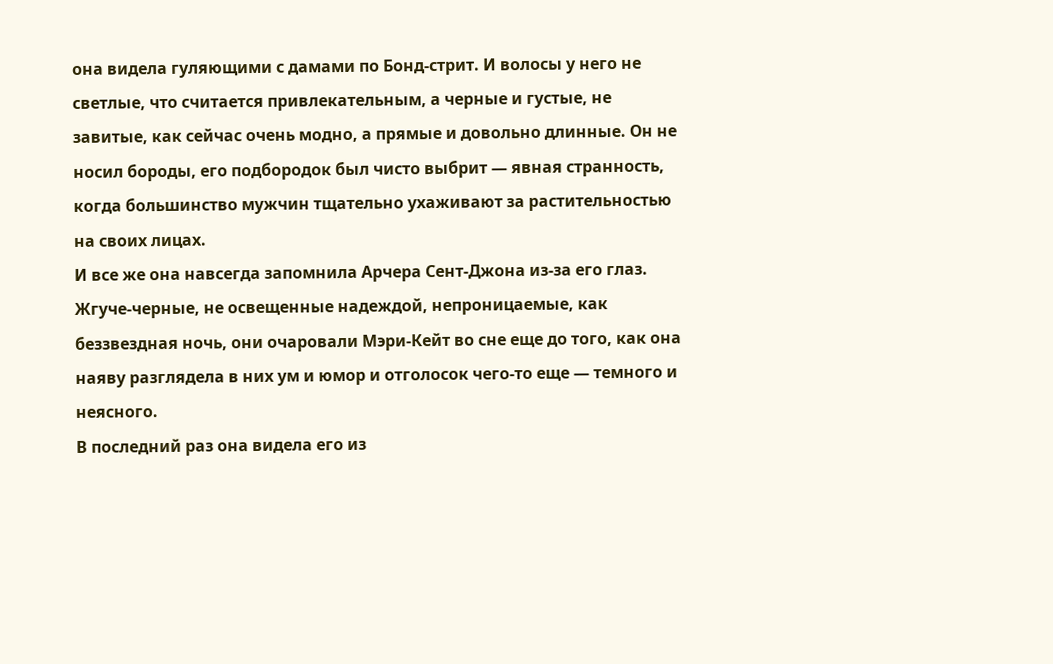она видела гуляющими с дамами по Бонд-стрит. И волосы у него не светлые, что считается привлекательным, а черные и густые, не завитые, как сейчас очень модно, а прямые и довольно длинные. Он не носил бороды, его подбородок был чисто выбрит — явная странность, когда большинство мужчин тщательно ухаживают за растительностью на своих лицах.
И все же она навсегда запомнила Арчера Сент-Джона из-за его глаз. Жгуче-черные, не освещенные надеждой, непроницаемые, как беззвездная ночь, они очаровали Мэри-Кейт во сне еще до того, как она наяву разглядела в них ум и юмор и отголосок чего-то еще — темного и неясного.
В последний раз она видела его из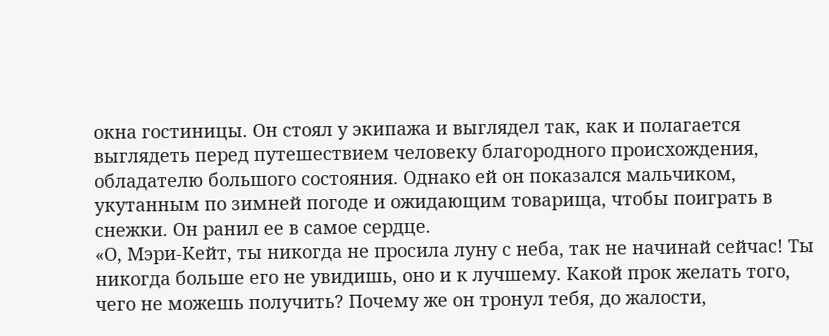окна гостиницы. Он стоял у экипажа и выглядел так, как и полагается выглядеть перед путешествием человеку благородного происхождения, обладателю большого состояния. Однако ей он показался мальчиком, укутанным по зимней погоде и ожидающим товарища, чтобы поиграть в снежки. Он ранил ее в самое сердце.
«О, Мэри-Кейт, ты никогда не просила луну с неба, так не начинай сейчас! Ты никогда больше его не увидишь, оно и к лучшему. Какой прок желать того, чего не можешь получить? Почему же он тронул тебя, до жалости,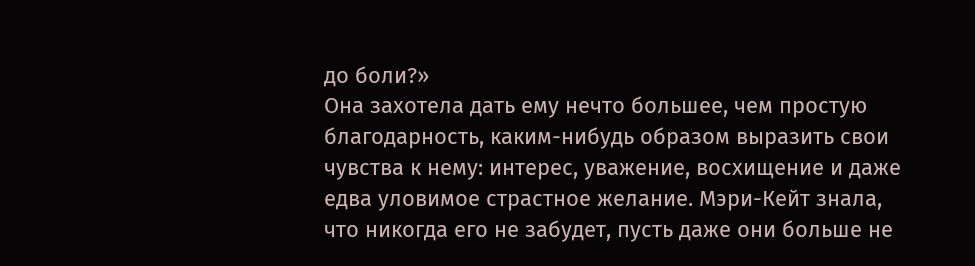до боли?»
Она захотела дать ему нечто большее, чем простую благодарность, каким-нибудь образом выразить свои чувства к нему: интерес, уважение, восхищение и даже едва уловимое страстное желание. Мэри-Кейт знала, что никогда его не забудет, пусть даже они больше не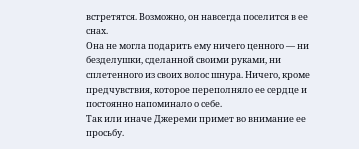встретятся. Возможно, он навсегда поселится в ее снах.
Она не могла подарить ему ничего ценного — ни безделушки, сделанной своими руками, ни сплетенного из своих волос шнура. Ничего, кроме предчувствия, которое переполняло ее сердце и постоянно напоминало о себе.
Так или иначе Джереми примет во внимание ее просьбу.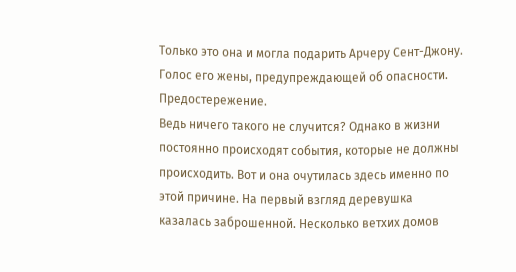Только это она и могла подарить Арчеру Сент-Джону. Голос его жены, предупреждающей об опасности. Предостережение.
Ведь ничего такого не случится? Однако в жизни постоянно происходят события, которые не должны происходить. Вот и она очутилась здесь именно по этой причине. На первый взгляд деревушка казалась заброшенной. Несколько ветхих домов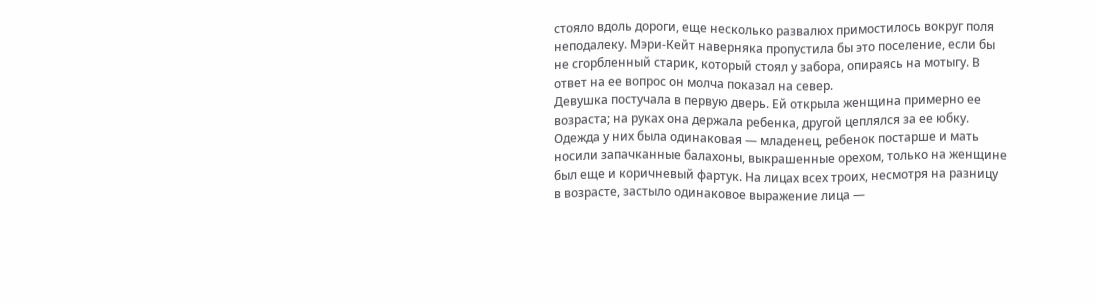стояло вдоль дороги, еще несколько развалюх примостилось вокруг поля неподалеку. Мэри-Кейт наверняка пропустила бы это поселение, если бы не сгорбленный старик, который стоял у забора, опираясь на мотыгу. В ответ на ее вопрос он молча показал на север.
Девушка постучала в первую дверь. Ей открыла женщина примерно ее возраста; на руках она держала ребенка, другой цеплялся за ее юбку. Одежда у них была одинаковая — младенец, ребенок постарше и мать носили запачканные балахоны, выкрашенные орехом, только на женщине был еще и коричневый фартук. На лицах всех троих, несмотря на разницу в возрасте, застыло одинаковое выражение лица —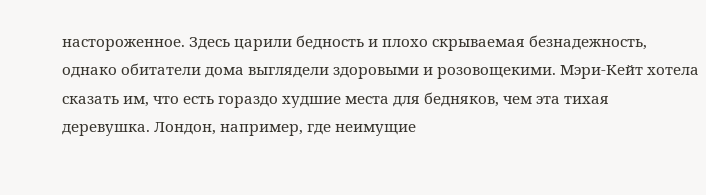настороженное. Здесь царили бедность и плохо скрываемая безнадежность, однако обитатели дома выглядели здоровыми и розовощекими. Мэри-Кейт хотела сказать им, что есть гораздо худшие места для бедняков, чем эта тихая деревушка. Лондон, например, где неимущие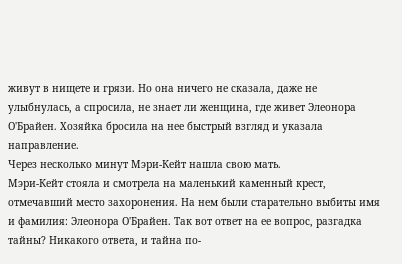живут в нищете и грязи. Но она ничего не сказала, даже не улыбнулась, а спросила, не знает ли женщина, где живет Элеонора О'Брайен. Хозяйка бросила на нее быстрый взгляд и указала направление.
Через несколько минут Мэри-Кейт нашла свою мать.
Мэри-Кейт стояла и смотрела на маленький каменный крест, отмечавший место захоронения. На нем были старательно выбиты имя и фамилия: Элеонора О'Брайен. Так вот ответ на ее вопрос, разгадка тайны? Никакого ответа, и тайна по-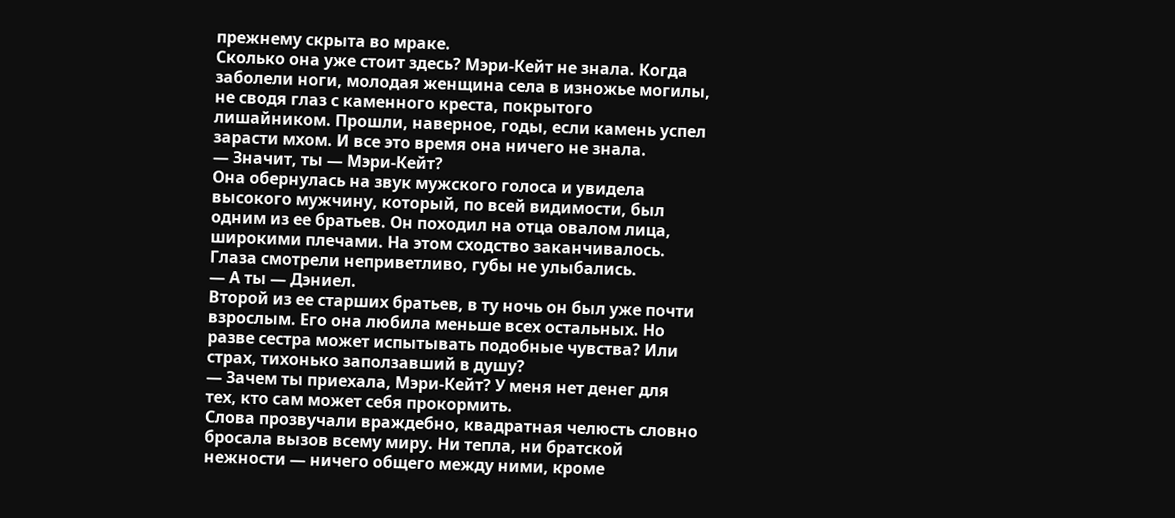прежнему скрыта во мраке.
Сколько она уже стоит здесь? Мэри-Кейт не знала. Когда заболели ноги, молодая женщина села в изножье могилы, не сводя глаз с каменного креста, покрытого лишайником. Прошли, наверное, годы, если камень успел зарасти мхом. И все это время она ничего не знала.
— Значит, ты — Мэри-Кейт?
Она обернулась на звук мужского голоса и увидела высокого мужчину, который, по всей видимости, был одним из ее братьев. Он походил на отца овалом лица, широкими плечами. На этом сходство заканчивалось. Глаза смотрели неприветливо, губы не улыбались.
— А ты — Дэниел.
Второй из ее старших братьев, в ту ночь он был уже почти взрослым. Его она любила меньше всех остальных. Но разве сестра может испытывать подобные чувства? Или страх, тихонько заползавший в душу?
— Зачем ты приехала, Мэри-Кейт? У меня нет денег для тех, кто сам может себя прокормить.
Слова прозвучали враждебно, квадратная челюсть словно бросала вызов всему миру. Ни тепла, ни братской нежности — ничего общего между ними, кроме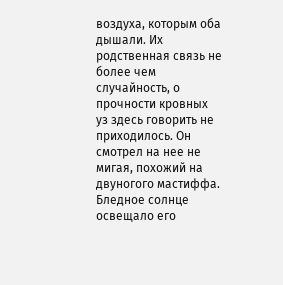воздуха, которым оба дышали. Их родственная связь не более чем случайность, о прочности кровных уз здесь говорить не приходилось. Он смотрел на нее не мигая, похожий на двуногого мастиффа. Бледное солнце освещало его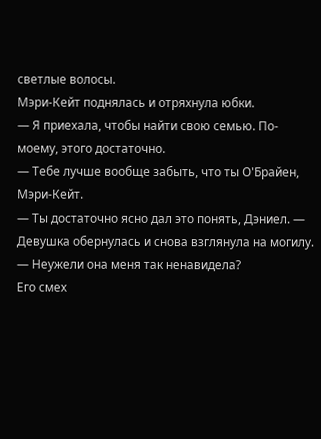светлые волосы.
Мэри-Кейт поднялась и отряхнула юбки.
— Я приехала, чтобы найти свою семью. По-моему, этого достаточно.
— Тебе лучше вообще забыть, что ты О'Брайен, Мэри-Кейт.
— Ты достаточно ясно дал это понять, Дэниел. — Девушка обернулась и снова взглянула на могилу. — Неужели она меня так ненавидела?
Его смех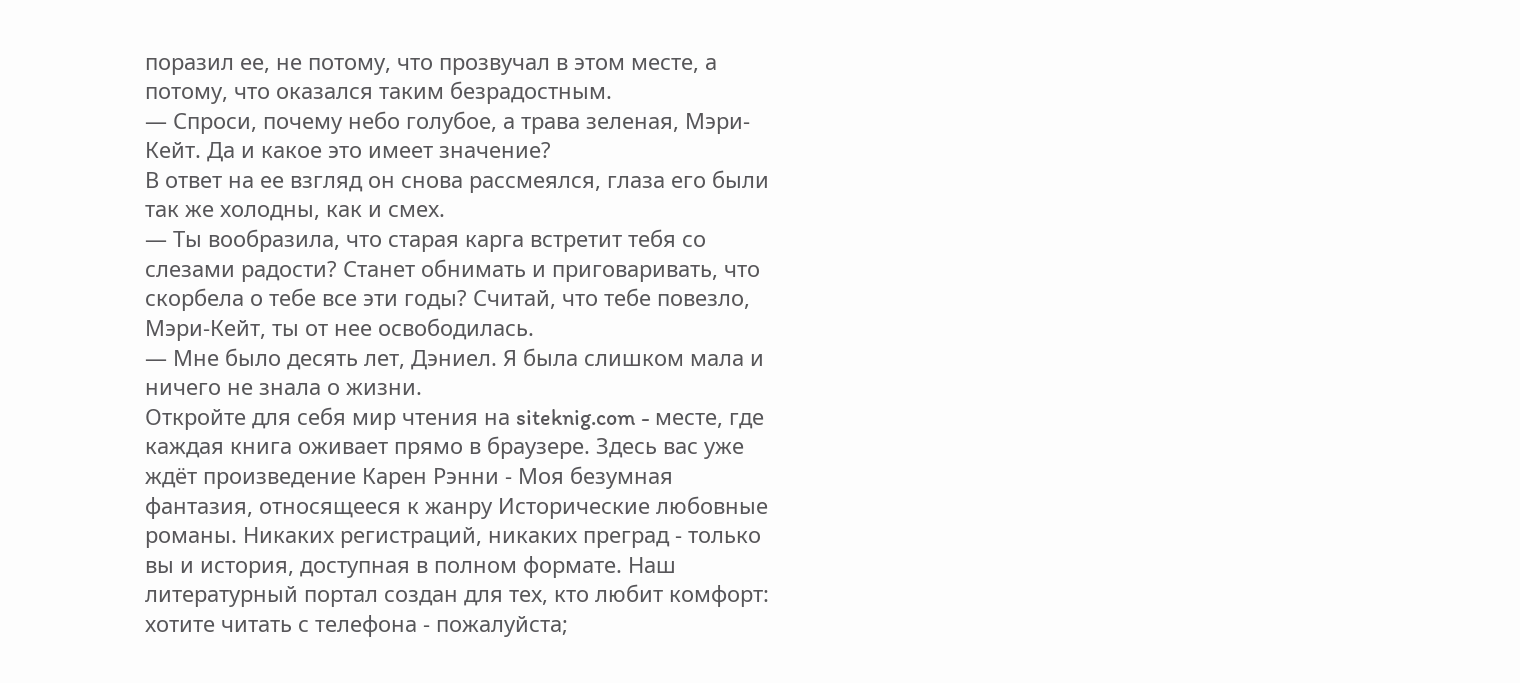поразил ее, не потому, что прозвучал в этом месте, а потому, что оказался таким безрадостным.
— Спроси, почему небо голубое, а трава зеленая, Мэри-Кейт. Да и какое это имеет значение?
В ответ на ее взгляд он снова рассмеялся, глаза его были так же холодны, как и смех.
— Ты вообразила, что старая карга встретит тебя со слезами радости? Станет обнимать и приговаривать, что скорбела о тебе все эти годы? Считай, что тебе повезло, Мэри-Кейт, ты от нее освободилась.
— Мне было десять лет, Дэниел. Я была слишком мала и ничего не знала о жизни.
Откройте для себя мир чтения на siteknig.com - месте, где каждая книга оживает прямо в браузере. Здесь вас уже ждёт произведение Карен Рэнни - Моя безумная фантазия, относящееся к жанру Исторические любовные романы. Никаких регистраций, никаких преград - только вы и история, доступная в полном формате. Наш литературный портал создан для тех, кто любит комфорт: хотите читать с телефона - пожалуйста;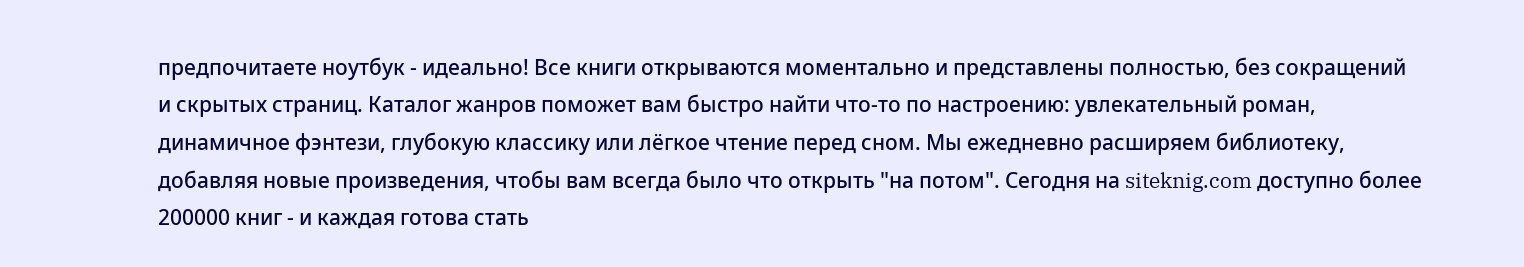предпочитаете ноутбук - идеально! Все книги открываются моментально и представлены полностью, без сокращений и скрытых страниц. Каталог жанров поможет вам быстро найти что-то по настроению: увлекательный роман, динамичное фэнтези, глубокую классику или лёгкое чтение перед сном. Мы ежедневно расширяем библиотеку, добавляя новые произведения, чтобы вам всегда было что открыть "на потом". Сегодня на siteknig.com доступно более 200000 книг - и каждая готова стать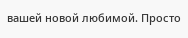вашей новой любимой. Просто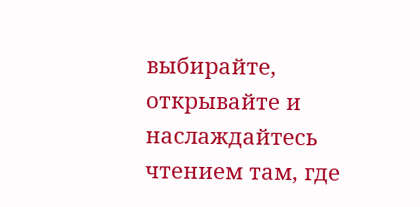выбирайте, открывайте и наслаждайтесь чтением там, где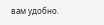вам удобно.